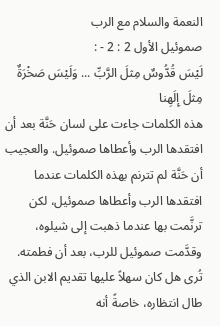النعمة والسلام مع الرب
صموئيل الأول 2 : 2 - :
لَيْسَ قُدُّوسٌ مِثلَ الرَّبِّ ... وَلَيْسَ صَخْرَةٌ مِثلَ إِلَهِنا
هذه الكلمات جاءت على لسان حَنَّة بعد أن افتقدها الرب وأعطاها صموئيل. والعجيب أن حَنَّة لم تترنم بهذه الكلمات عندما افتقدها الرب وأعطاها صموئيل، لكن ترنَّمت بها عندما ذهبت إلى شيلوه، وقدَّمت صموئيل للرب، بعد أن فطمته. تُرى هل كان سهلاً عليها تقديم الابن الذي طال انتظاره، خاصةً أنه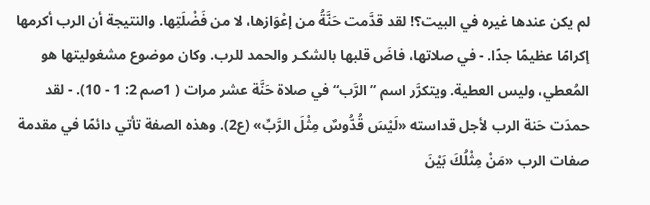لم يكن عندها غيره في البيت؟! لقد قدَّمت حَنَّةُ من إعْوَازها، لا من فَضْلَتِها. والنتيجة أن الرب أكرمها إكرامًا عظيمًا جدًا. - في صلاتها، فاضَ قلبها بالشكـر والحمد للرب. وكان موضوع مشغوليتها هو المُعطي، وليس العطية. ويتكرَّر اسم ”الرَّب“ في صلاة حَنَّة عشر مرات ( 1صم 2: 1 - 10). - لقد حمدَت حَنة الرب لأجل قداسته «لَيْسَ قُدُّوسٌ مِثْلَ الرَّبِّ» (ع2). وهذه الصفة تأتي دائمًا في مقدمة صفات الرب «مَنْ مِثْلُكَ بَيْنَ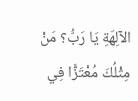الآلِهَةِ يَا رَبُّ؟ مَنْ مِثْلُكَ مُعْتَزًّا فِي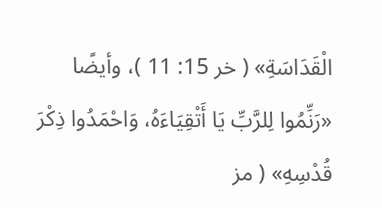الْقَدَاسَةِ» ( خر 15: 11 )، وأيضًا «رَنِّمُوا لِلرَّبِّ يَا أَتْقِيَاءَهُ، وَاحْمَدُوا ذِكْرَ قُدْسِهِ» ( مز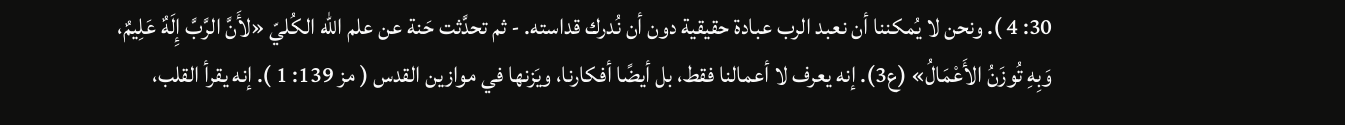30: 4 ). ونحن لا يُمكننا أن نعبد الرب عبادة حقيقية دون أن نُدرك قداسته. - ثم تحدَّثت حَنة عن علم الله الكُليّ «لأَنَّ الرَّبَّ إِلَهٌ عَلِيمٌ، وَبِهِ تُوزَنُ الأَعْمَالُ» (ع3). إنه يعرف لا أعمالنا فقط، بل أيضًا أفكارنا، ويَزنها في موازين القدس ( مز 139: 1 ). إنه يقرأ القلب،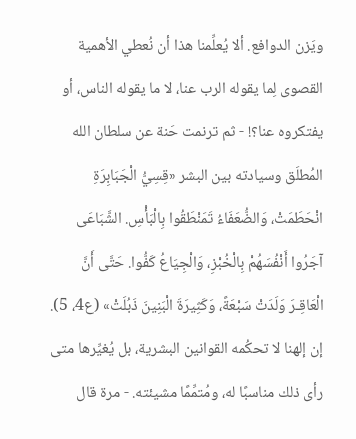ويَزن الدوافع. ألا يُعلِّمنا هذا أن نُعطي الأهمية القصوى لِما يقوله الرب عنا، لا ما يقوله الناس، أو يفتكروه عنا؟! - ثم ترنمت حَنة عن سلطان الله المُطلَق وسيادته بين البشر «قِسِيُّ الْجَبَابِرَةِ انْحَطَمَتْ، وَالضُّعَفَاءُ تَمَنْطَقُوا بِالْبَأْسِ. الشَّبَاعَى آجَرُوا أَنْفُسَهُمْ بِالْخُبْزِ، وَالْجِيَاعُ كَفُّوا. حَتَّى أَنَّ الْعَاقِـرَ وَلَدَتْ سَبْعَةً، وَكَثِيرَةَ الْبَنِينَ ذَبُلَتْ» (ع4، 5). إن إلهنا لا تحكُمه القوانين البشرية، بل يُغيِّرها متى رأى ذلك مناسبًا له، ومُتمِّمًا مشيئته. - مرة قال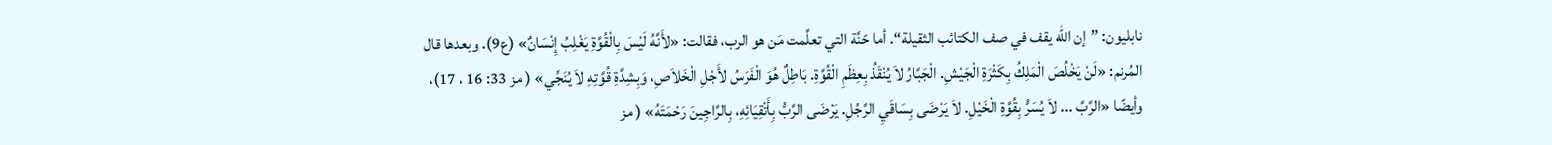نابليون: ”إن الله يقف في صف الكتائب الثقيلة“. أما حّنَّة التي تعلَّمت مَن هو الرب، فقالت: «لأَنَّهُ لَيْسَ بِالْقُوَّةِ يَغْلِبُ إِنْسَانٌ» (ع9). وبعدها قال المُرنم: «لَنْ يَخْلُصَ الْمَلِكُ بِكَثْرَةِ الْجَيْشِ. الْجَبَّارُ لاَ يُنْقَذُ بِعِظَمِ الْقُوَّةِ. بَاطِلٌ هُوَ الْفَرَسُ لأَجْلِ الْخَلاَصِ، وَبِشِدَّةِ قُوَّتِهِ لاَ يُنَجِّي» ( مز 33: 16 ، 17)، وأيضًا «الرَّبَّ ... لاَ يُسَرُّ بِقُوَّةِ الْخَيْلِ. لاَ يَرْضَى بِسَاقَيِ الرَّجُلِ. يَرْضَى الرَّبُّ بِأَتْقِيَائِهِ، بِالرَّاجِينَ رَحْمَتَهُ» ( مز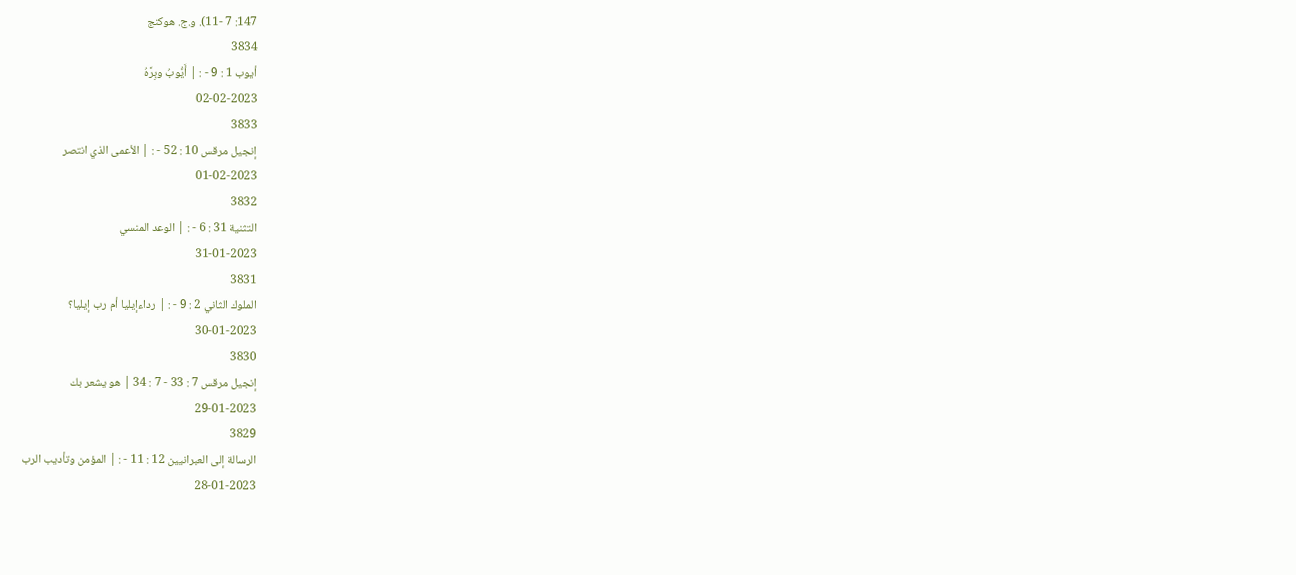147: 7 -11). و.ج. هوكنج
3834
أيوب 1 : 9 - : | أَيُّوبُ وبِرَّهُ
02-02-2023
3833
إنجيل مرقس 10 : 52 - : | الأعمى الذي انتصر
01-02-2023
3832
التثنية 31 : 6 - : | الوعد المنسي
31-01-2023
3831
الملوك الثاني 2 : 9 - : | رداءإيليا أم رب إيليا؟
30-01-2023
3830
إنجيل مرقس 7 : 33 - 7 : 34 | هو يشعر بك
29-01-2023
3829
الرسالة إلى العبرانيين 12 : 11 - : | المؤمن وتأديب الرب
28-01-2023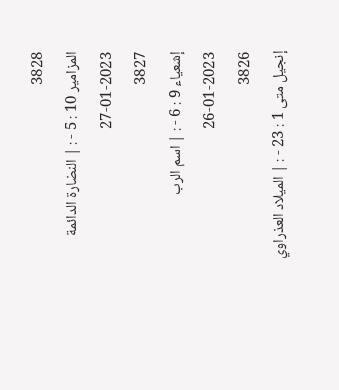3828
المزامير 10 : 5 - : | النضارة الدائمة
27-01-2023
3827
إشعياء 9 : 6 - : | اسم الرب
26-01-2023
3826
إنجيل متى 1 : 23 - : | الميلاد العذراوي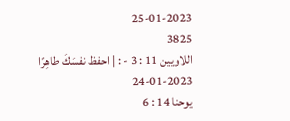25-01-2023
3825
اللاويين 11 : 3 - : | احفظ نفسَكَ طاهِرًا
24-01-2023
يوحنا 14 : 6